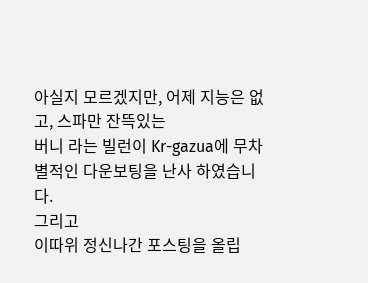아실지 모르겠지만, 어제 지능은 없고, 스파만 잔뜩있는
버니 라는 빌런이 Kr-gazua에 무차별적인 다운보팅을 난사 하였습니다.
그리고
이따위 정신나간 포스팅을 올립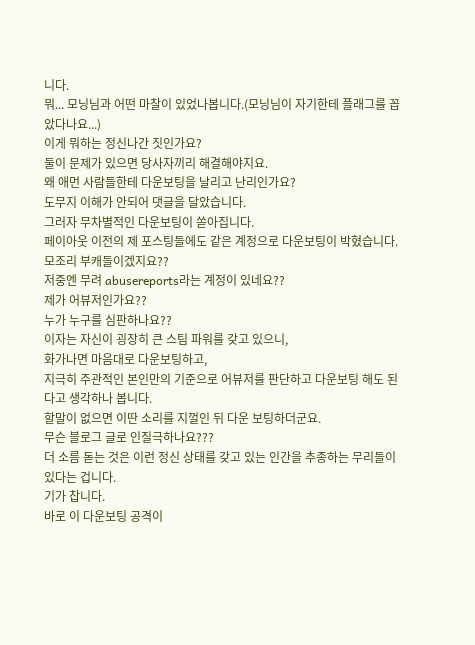니다.
뭐... 모닝님과 어떤 마찰이 있었나봅니다.(모닝님이 자기한테 플래그를 꼽았다나요...)
이게 뭐하는 정신나간 짓인가요?
둘이 문제가 있으면 당사자끼리 해결해야지요.
왜 애먼 사람들한테 다운보팅을 날리고 난리인가요?
도무지 이해가 안되어 댓글을 달았습니다.
그러자 무차별적인 다운보팅이 쏟아집니다.
페이아웃 이전의 제 포스팅들에도 같은 계정으로 다운보팅이 박혔습니다.
모조리 부캐들이겠지요??
저중엔 무려 abusereports라는 계정이 있네요??
제가 어뷰저인가요??
누가 누구를 심판하나요??
이자는 자신이 굉장히 큰 스팀 파워를 갖고 있으니,
화가나면 마음대로 다운보팅하고,
지극히 주관적인 본인만의 기준으로 어뷰저를 판단하고 다운보팅 해도 된다고 생각하나 봅니다.
할말이 없으면 이딴 소리를 지껄인 뒤 다운 보팅하더군요.
무슨 블로그 글로 인질극하나요???
더 소름 돋는 것은 이런 정신 상태를 갖고 있는 인간을 추종하는 무리들이 있다는 겁니다.
기가 찹니다.
바로 이 다운보팅 공격이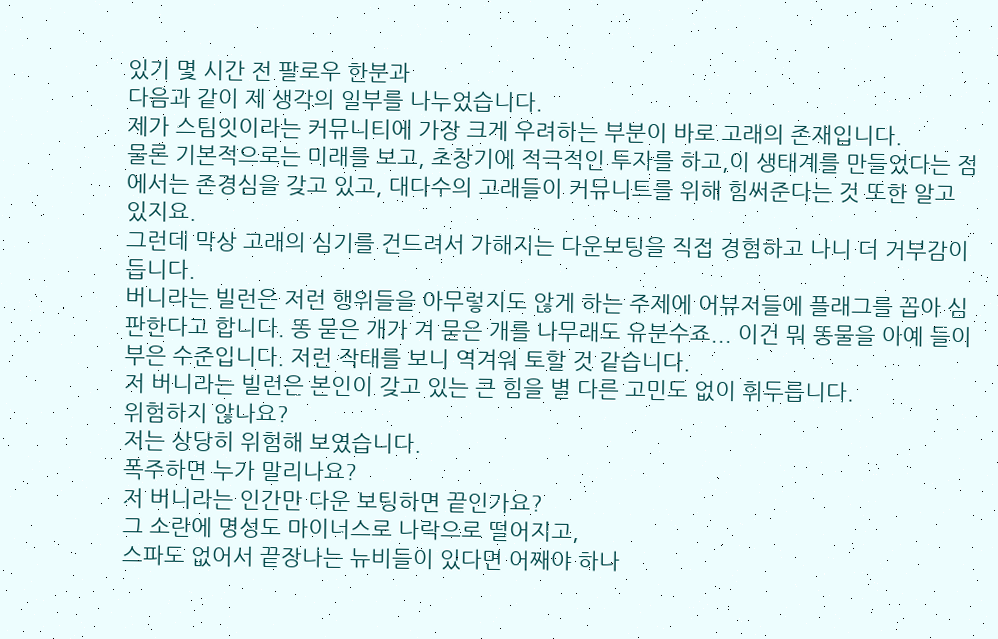있기 몇 시간 전 팔로우 한분과
다음과 같이 제 생각의 일부를 나누었습니다.
제가 스팀잇이라는 커뮤니티에 가장 크게 우려하는 부분이 바로 고래의 존재입니다.
물론 기본적으로는 미래를 보고, 초창기에 적극적인 투자를 하고,이 생태계를 만들었다는 점에서는 존경심을 갖고 있고, 대다수의 고래들이 커뮤니트를 위해 힘써준다는 것 또한 알고 있지요.
그런데 막상 고래의 심기를 건드려서 가해지는 다운보팅을 직접 경험하고 나니 더 거부감이 듭니다.
버니라는 빌런은 저런 행위들을 아무렇지도 않게 하는 주제에 어뷰저들에 플래그를 꼽아 심판한다고 합니다. 똥 묻은 개가 겨 묻은 개를 나무래도 유분수죠... 이건 뭐 똥물을 아예 들이부은 수준입니다. 저런 작태를 보니 역겨워 토할 것 같습니다.
저 버니라는 빌런은 본인이 갖고 있는 큰 힘을 별 다른 고민도 없이 휘두릅니다.
위험하지 않나요?
저는 상당히 위험해 보였습니다.
폭주하면 누가 말리나요?
저 버니라는 인간만 다운 보팅하면 끝인가요?
그 소란에 명성도 마이너스로 나락으로 떨어지고,
스파도 없어서 끝장나는 뉴비들이 있다면 어째야 하나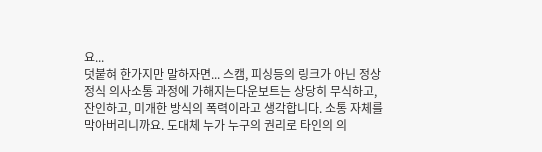요...
덧붙혀 한가지만 말하자면... 스캠, 피싱등의 링크가 아닌 정상정식 의사소통 과정에 가해지는다운보트는 상당히 무식하고, 잔인하고, 미개한 방식의 폭력이라고 생각합니다. 소통 자체를 막아버리니까요. 도대체 누가 누구의 권리로 타인의 의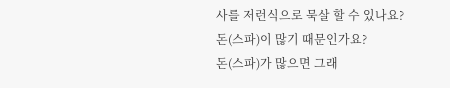사를 저런식으로 묵살 할 수 있나요?
돈(스파)이 많기 때문인가요?
돈(스파)가 많으면 그래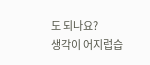도 되나요?
생각이 어지럽습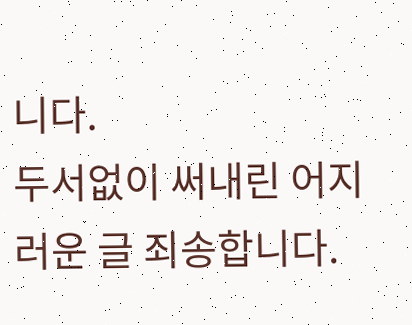니다.
두서없이 써내린 어지러운 글 죄송합니다.